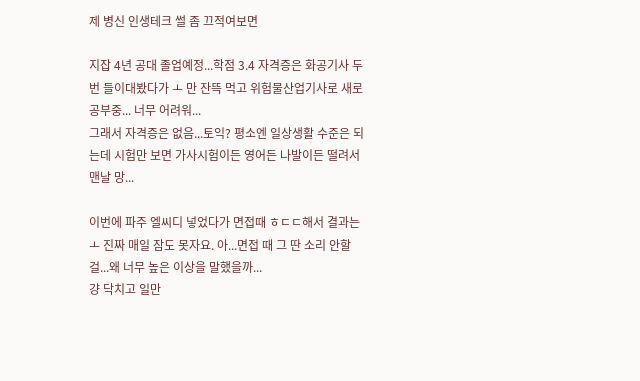제 병신 인생테크 썰 좀 끄적여보면

지잡 4년 공대 졸업예정...학점 3.4 자격증은 화공기사 두번 들이대봤다가 ㅗ 만 잔뜩 먹고 위험물산업기사로 새로 공부중... 너무 어려워...
그래서 자격증은 없음...토익? 평소엔 일상생활 수준은 되는데 시험만 보면 가사시험이든 영어든 나발이든 떨려서 맨날 망...

이번에 파주 엘씨디 넣었다가 면접때 ㅎㄷㄷ해서 결과는 ㅗ 진짜 매일 잠도 못자요. 아...면접 때 그 딴 소리 안할 걸...왜 너무 높은 이상을 말했을까...
걍 닥치고 일만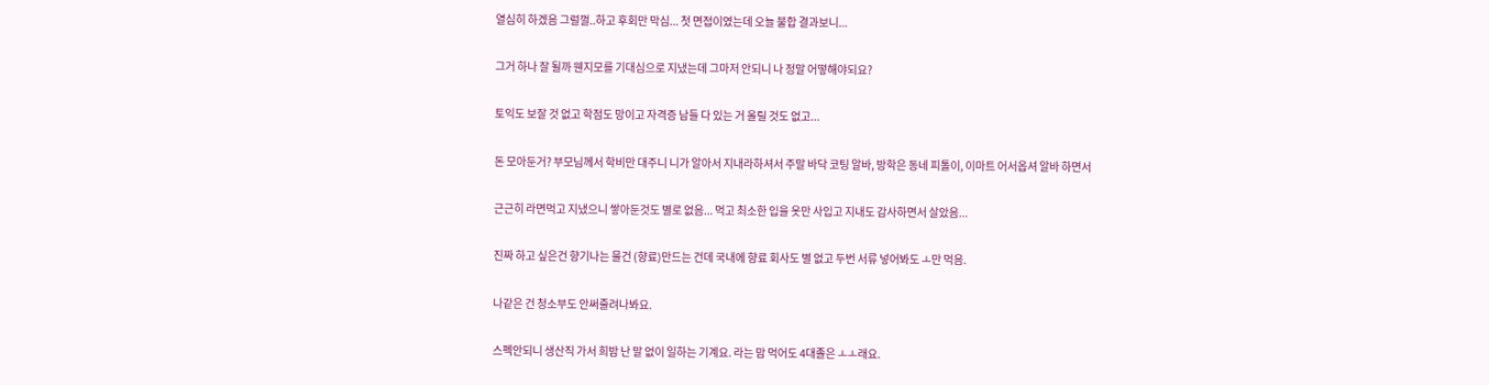열심히 하겠음 그럴껄..하고 후회만 막심... 첫 면접이였는데 오늘 불합 결과보니...

그거 하나 잘 될까 웬지모를 기대심으로 지냈는데 그마저 안되니 나 정말 어떻해야되요?

토익도 보잘 것 없고 학점도 망이고 자격증 남들 다 있는 거 올릴 것도 없고...

돈 모아둔거? 부모님께서 학비만 대주니 니가 알아서 지내라하셔서 주말 바닥 코팅 알바, 방학은 동네 피톨이, 이마트 어서옵셔 알바 하면서

근근히 라면먹고 지냈으니 쌓아둔것도 별로 없음... 먹고 최소한 입을 옷만 사입고 지내도 감사하면서 살았음...

진짜 하고 싶은건 향기나는 물건 (향료)만드는 건데 국내에 향료 회사도 별 없고 두번 서류 넣어봐도 ㅗ만 먹음.

나같은 건 청소부도 안써줄려나봐요.

스펙안되니 생산직 가서 희밤 난 말 없이 일하는 기계요. 라는 맘 먹어도 4대졸은 ㅗㅗ래요.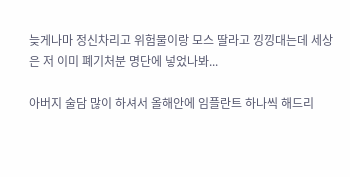늦게나마 정신차리고 위험물이랑 모스 딸라고 낑낑대는데 세상은 저 이미 폐기처분 명단에 넣었나봐...

아버지 술담 많이 하셔서 올해안에 임플란트 하나씩 해드리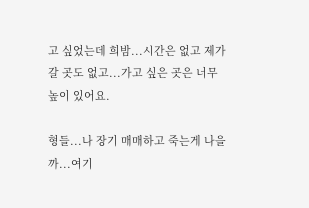고 싶었는데 희밤...시간은 없고 제가 갈 곳도 없고...가고 싶은 곳은 너무 높이 있어요.

형들...나 장기 매매하고 죽는게 나을까...여기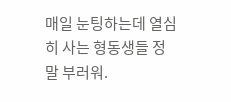매일 눈팅하는데 열심히 사는 형동생들 정말 부러워.